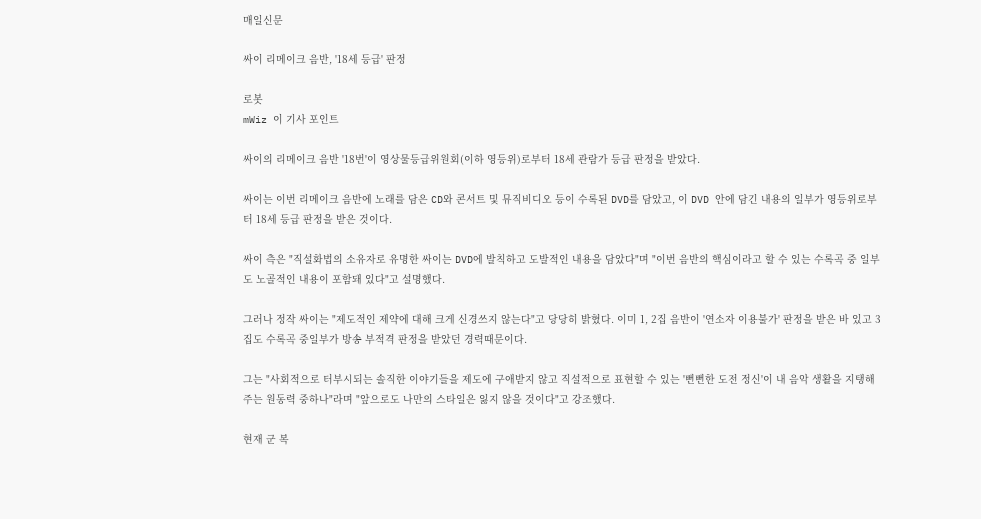매일신문

싸이 리메이크 음반, '18세 등급' 판정

로봇
mWiz 이 기사 포인트

싸이의 리메이크 음반 '18번'이 영상물등급위원회(이하 영등위)로부터 18세 관람가 등급 판정을 받았다.

싸이는 이번 리메이크 음반에 노래를 담은 CD와 콘서트 및 뮤직비디오 등이 수록된 DVD를 담았고, 이 DVD 안에 담긴 내용의 일부가 영등위로부터 18세 등급 판정을 받은 것이다.

싸이 측은 "직설화법의 소유자로 유명한 싸이는 DVD에 발칙하고 도발적인 내용을 담았다"며 "이번 음반의 핵심이라고 할 수 있는 수록곡 중 일부도 노골적인 내용이 포함돼 있다"고 설명했다.

그러나 정작 싸이는 "제도적인 제약에 대해 크게 신경쓰지 않는다"고 당당히 밝혔다. 이미 1, 2집 음반이 '연소자 이용불가' 판정을 받은 바 있고 3집도 수록곡 중일부가 방송 부적격 판정을 받았던 경력때문이다.

그는 "사회적으로 터부시되는 솔직한 이야기들을 제도에 구애받지 않고 직설적으로 표현할 수 있는 '뻔뻔한 도전 정신'이 내 음악 생활을 지탱해주는 원동력 중하나"라며 "앞으로도 나만의 스타일은 잃지 않을 것이다"고 강조했다.

현재 군 복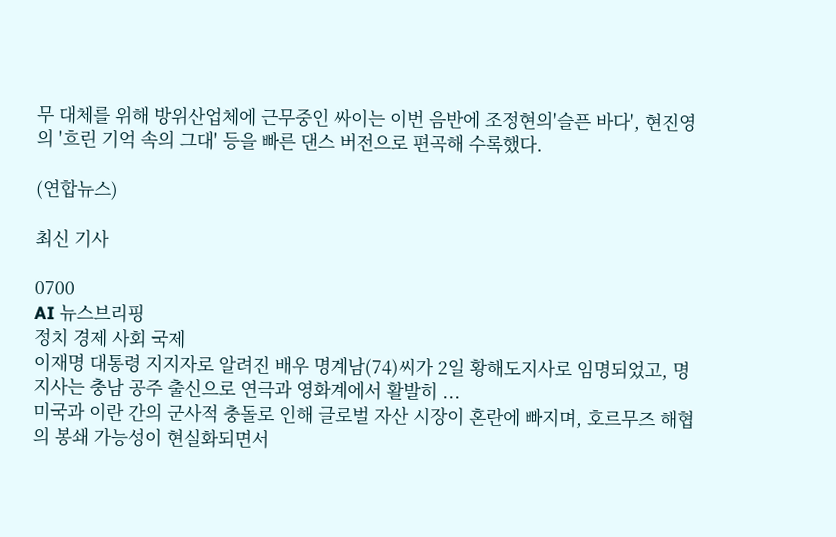무 대체를 위해 방위산업체에 근무중인 싸이는 이번 음반에 조정현의'슬픈 바다', 현진영의 '흐린 기억 속의 그대' 등을 빠른 댄스 버전으로 편곡해 수록했다.

(연합뉴스)

최신 기사

0700
AI 뉴스브리핑
정치 경제 사회 국제
이재명 대통령 지지자로 알려진 배우 명계남(74)씨가 2일 황해도지사로 임명되었고, 명 지사는 충남 공주 출신으로 연극과 영화계에서 활발히 ...
미국과 이란 간의 군사적 충돌로 인해 글로벌 자산 시장이 혼란에 빠지며, 호르무즈 해협의 봉쇄 가능성이 현실화되면서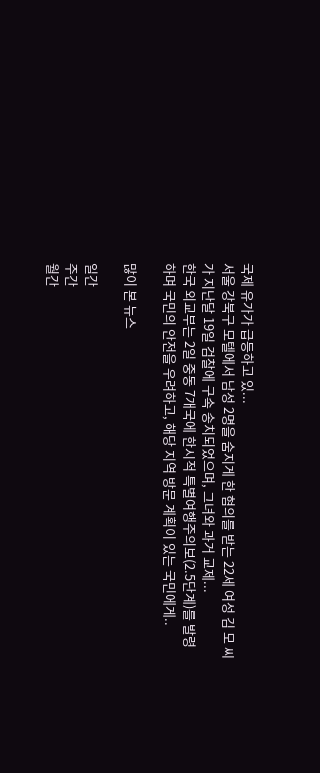국제 유가가 급등하고 있...
서울 강북구 모텔에서 남성 2명을 숨지게 한 혐의를 받는 22세 여성 김 모 씨가 지난달 19일 검찰에 구속 송치되었으며, 그녀와 과거 교제...
한국 외교부는 2일 중동 7개국에 한시적 특별여행주의보(2.5단계)를 발령하며 국민의 안전을 우려하고, 해당 지역 방문 계획이 있는 국민에게..

많이 본 뉴스

일간
주간
월간